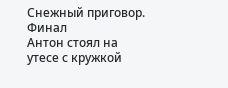Снежный приговор. Финал
Антон стоял на утесе с кружкой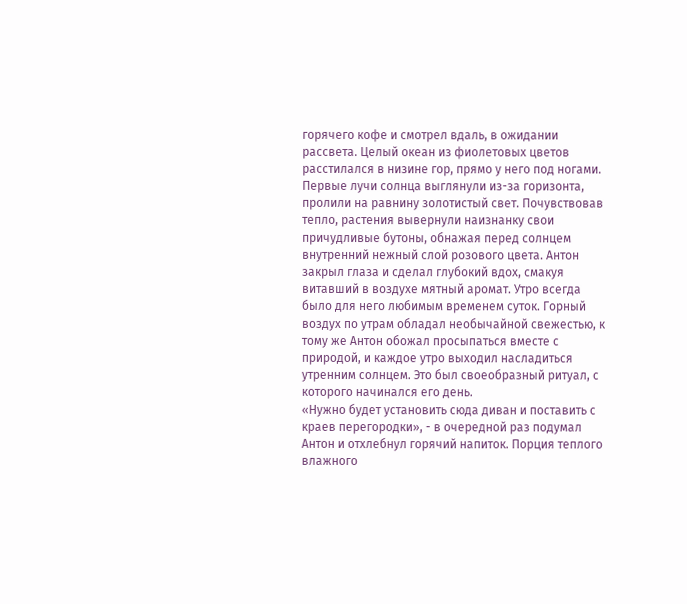горячего кофе и смотрел вдаль, в ожидании рассвета. Целый океан из фиолетовых цветов расстилался в низине гор, прямо у него под ногами. Первые лучи солнца выглянули из-за горизонта, пролили на равнину золотистый свет. Почувствовав тепло, растения вывернули наизнанку свои причудливые бутоны, обнажая перед солнцем внутренний нежный слой розового цвета. Антон закрыл глаза и сделал глубокий вдох, смакуя витавший в воздухе мятный аромат. Утро всегда было для него любимым временем суток. Горный воздух по утрам обладал необычайной свежестью, к тому же Антон обожал просыпаться вместе с природой, и каждое утро выходил насладиться утренним солнцем. Это был своеобразный ритуал, с которого начинался его день.
«Нужно будет установить сюда диван и поставить с краев перегородки», - в очередной раз подумал Антон и отхлебнул горячий напиток. Порция теплого влажного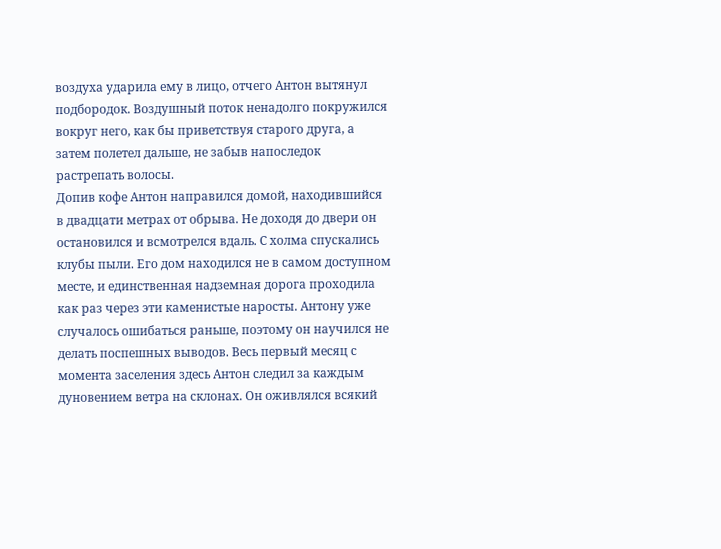воздуха ударила ему в лицо, отчего Антон вытянул подбородок. Воздушный поток ненадолго покружился вокруг него, как бы приветствуя старого друга, а затем полетел дальше, не забыв напоследок растрепать волосы.
Допив кофе Антон направился домой, находившийся в двадцати метрах от обрыва. Не доходя до двери он остановился и всмотрелся вдаль. С холма спускались клубы пыли. Его дом находился не в самом доступном месте, и единственная надземная дорога проходила как раз через эти каменистые наросты. Антону уже случалось ошибаться раньше, поэтому он научился не делать поспешных выводов. Весь первый месяц с момента заселения здесь Антон следил за каждым дуновением ветра на склонах. Он оживлялся всякий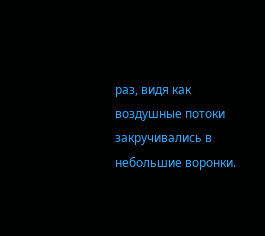раз, видя как воздушные потоки закручивались в небольшие воронки.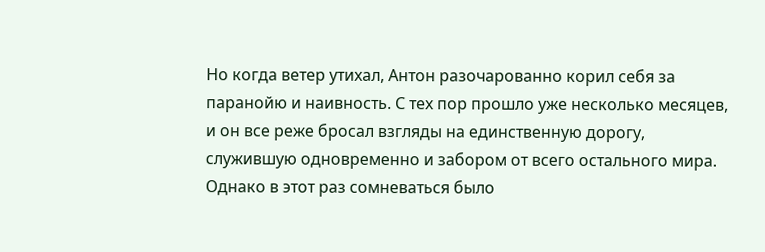Но когда ветер утихал, Антон разочарованно корил себя за паранойю и наивность. С тех пор прошло уже несколько месяцев, и он все реже бросал взгляды на единственную дорогу, служившую одновременно и забором от всего остального мира. Однако в этот раз сомневаться было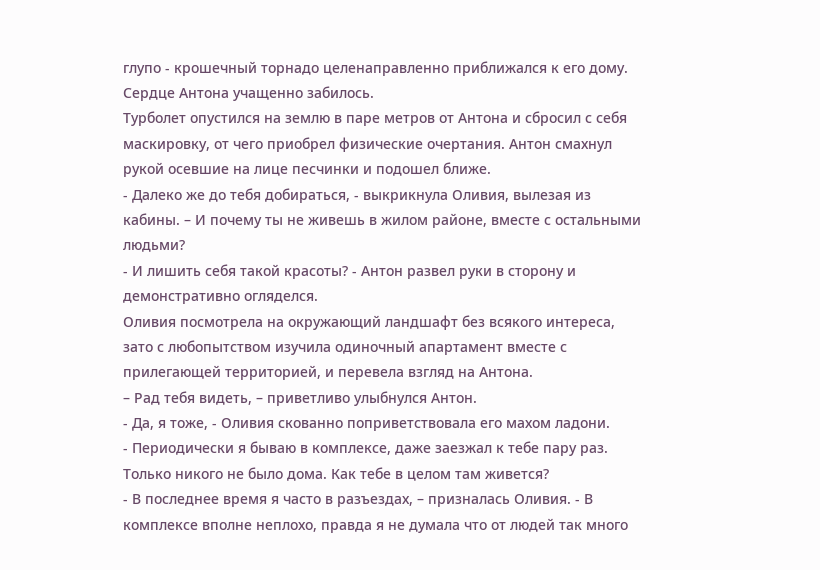глупо - крошечный торнадо целенаправленно приближался к его дому. Сердце Антона учащенно забилось.
Турболет опустился на землю в паре метров от Антона и сбросил с себя маскировку, от чего приобрел физические очертания. Антон смахнул рукой осевшие на лице песчинки и подошел ближе.
- Далеко же до тебя добираться, - выкрикнула Оливия, вылезая из кабины. – И почему ты не живешь в жилом районе, вместе с остальными людьми?
- И лишить себя такой красоты? - Антон развел руки в сторону и демонстративно огляделся.
Оливия посмотрела на окружающий ландшафт без всякого интереса, зато с любопытством изучила одиночный апартамент вместе с прилегающей территорией, и перевела взгляд на Антона.
– Рад тебя видеть, – приветливо улыбнулся Антон.
- Да, я тоже, - Оливия скованно поприветствовала его махом ладони.
- Периодически я бываю в комплексе, даже заезжал к тебе пару раз. Только никого не было дома. Как тебе в целом там живется?
- В последнее время я часто в разъездах, – призналась Оливия. - В комплексе вполне неплохо, правда я не думала что от людей так много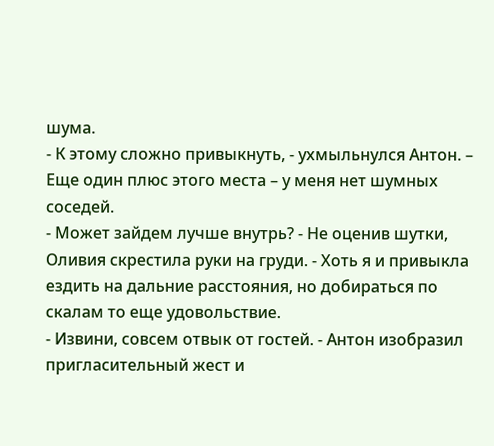шума.
- К этому сложно привыкнуть, - ухмыльнулся Антон. – Еще один плюс этого места – у меня нет шумных соседей.
- Может зайдем лучше внутрь? - Не оценив шутки, Оливия скрестила руки на груди. - Хоть я и привыкла ездить на дальние расстояния, но добираться по скалам то еще удовольствие.
- Извини, совсем отвык от гостей. - Антон изобразил пригласительный жест и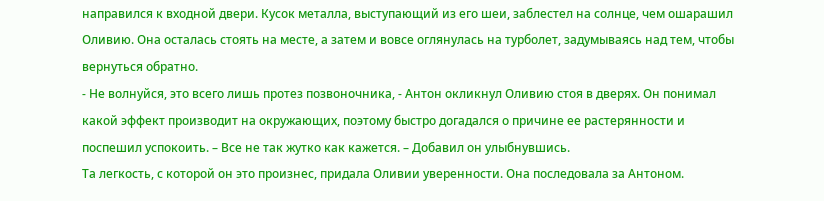направился к входной двери. Кусок металла, выступающий из его шеи, заблестел на солнце, чем ошарашил Оливию. Она осталась стоять на месте, а затем и вовсе оглянулась на турболет, задумываясь над тем, чтобы вернуться обратно.
- Не волнуйся, это всего лишь протез позвоночника, - Антон окликнул Оливию стоя в дверях. Он понимал какой эффект производит на окружающих, поэтому быстро догадался о причине ее растерянности и поспешил успокоить. – Все не так жутко как кажется. – Добавил он улыбнувшись.
Та легкость, с которой он это произнес, придала Оливии уверенности. Она последовала за Антоном.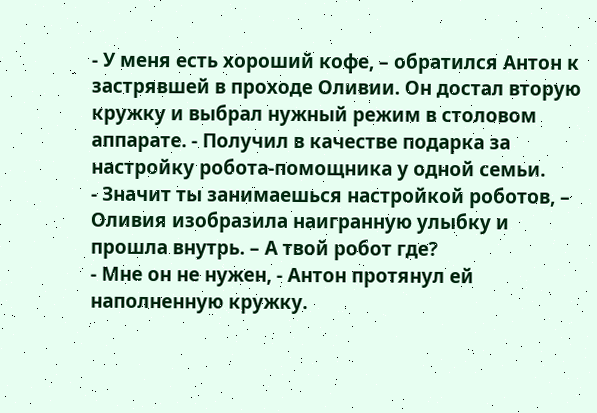- У меня есть хороший кофе, – обратился Антон к застрявшей в проходе Оливии. Он достал вторую кружку и выбрал нужный режим в столовом аппарате. - Получил в качестве подарка за настройку робота-помощника у одной семьи.
- Значит ты занимаешься настройкой роботов, – Оливия изобразила наигранную улыбку и прошла внутрь. – А твой робот где?
- Мне он не нужен, - Антон протянул ей наполненную кружку.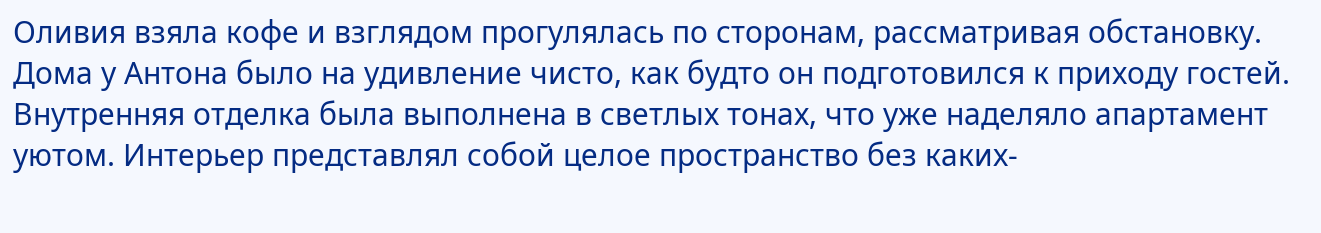Оливия взяла кофе и взглядом прогулялась по сторонам, рассматривая обстановку. Дома у Антона было на удивление чисто, как будто он подготовился к приходу гостей. Внутренняя отделка была выполнена в светлых тонах, что уже наделяло апартамент уютом. Интерьер представлял собой целое пространство без каких-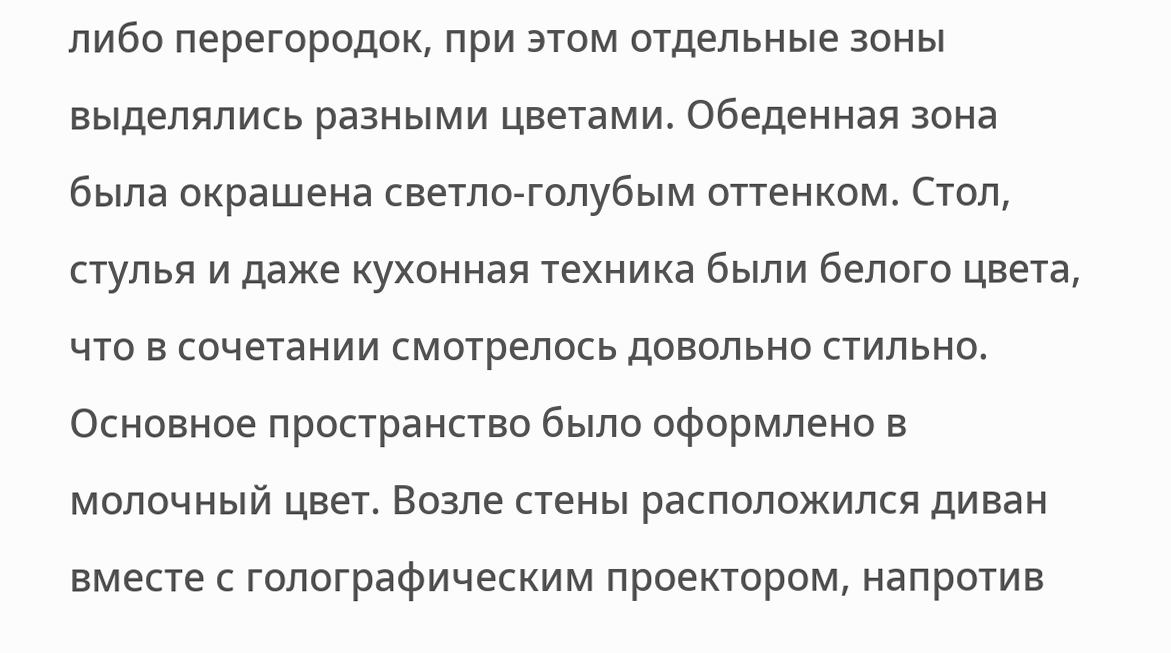либо перегородок, при этом отдельные зоны выделялись разными цветами. Обеденная зона была окрашена светло-голубым оттенком. Стол, стулья и даже кухонная техника были белого цвета, что в сочетании смотрелось довольно стильно. Основное пространство было оформлено в молочный цвет. Возле стены расположился диван вместе с голографическим проектором, напротив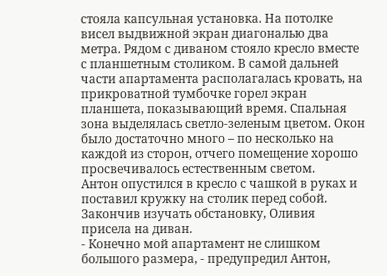стояла капсульная установка. На потолке висел выдвижной экран диагональю два метра. Рядом с диваном стояло кресло вместе с планшетным столиком. В самой дальней части апартамента располагалась кровать, на прикроватной тумбочке горел экран планшета, показывающий время. Спальная зона выделялась светло-зеленым цветом. Окон было достаточно много – по несколько на каждой из сторон, отчего помещение хорошо просвечивалось естественным светом.
Антон опустился в кресло с чашкой в руках и поставил кружку на столик перед собой. Закончив изучать обстановку, Оливия присела на диван.
- Конечно мой апартамент не слишком большого размера, - предупредил Антон,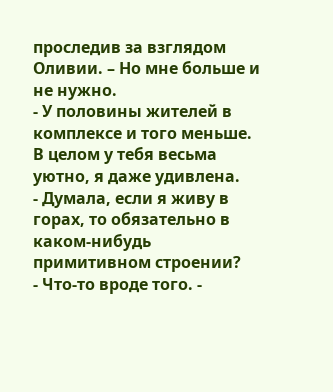проследив за взглядом Оливии. – Но мне больше и не нужно.
- У половины жителей в комплексе и того меньше. В целом у тебя весьма уютно, я даже удивлена.
- Думала, если я живу в горах, то обязательно в каком-нибудь примитивном строении?
- Что-то вроде того. -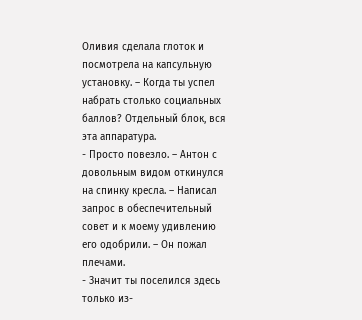Оливия сделала глоток и посмотрела на капсульную установку. – Когда ты успел набрать столько социальных баллов? Отдельный блок, вся эта аппаратура.
- Просто повезло. – Антон с довольным видом откинулся на спинку кресла. – Написал запрос в обеспечительный совет и к моему удивлению его одобрили. – Он пожал плечами.
- Значит ты поселился здесь только из-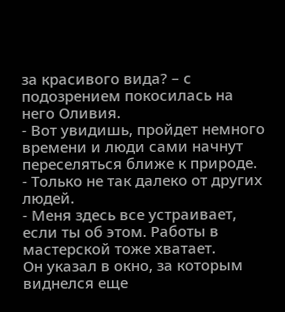за красивого вида? – с подозрением покосилась на него Оливия.
- Вот увидишь, пройдет немного времени и люди сами начнут переселяться ближе к природе.
- Только не так далеко от других людей.
- Меня здесь все устраивает, если ты об этом. Работы в мастерской тоже хватает.
Он указал в окно, за которым виднелся еще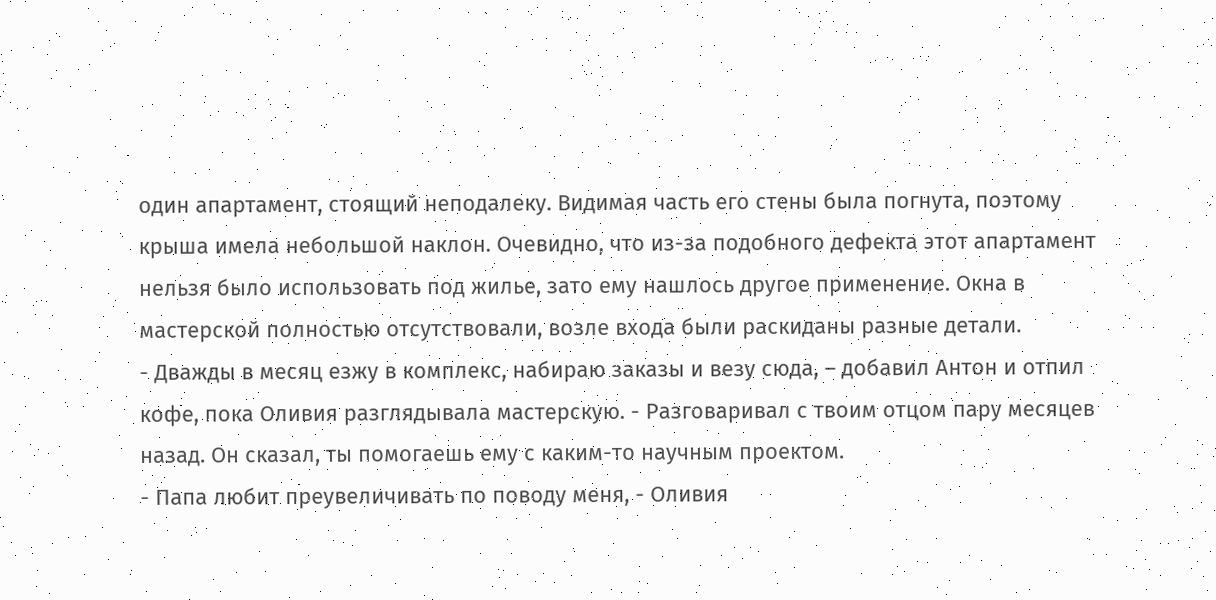один апартамент, стоящий неподалеку. Видимая часть его стены была погнута, поэтому крыша имела небольшой наклон. Очевидно, что из-за подобного дефекта этот апартамент нельзя было использовать под жилье, зато ему нашлось другое применение. Окна в мастерской полностью отсутствовали, возле входа были раскиданы разные детали.
- Дважды в месяц езжу в комплекс, набираю заказы и везу сюда, – добавил Антон и отпил кофе, пока Оливия разглядывала мастерскую. - Разговаривал с твоим отцом пару месяцев назад. Он сказал, ты помогаешь ему с каким-то научным проектом.
- Папа любит преувеличивать по поводу меня, - Оливия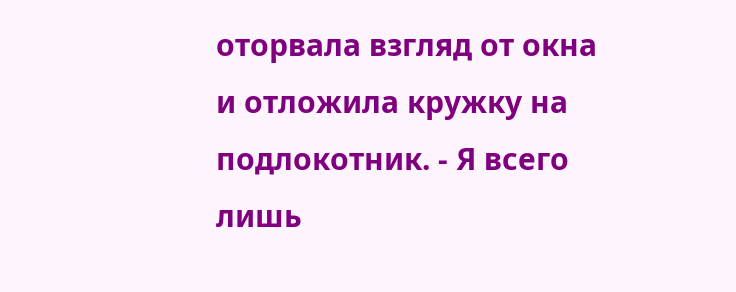оторвала взгляд от окна и отложила кружку на подлокотник. - Я всего лишь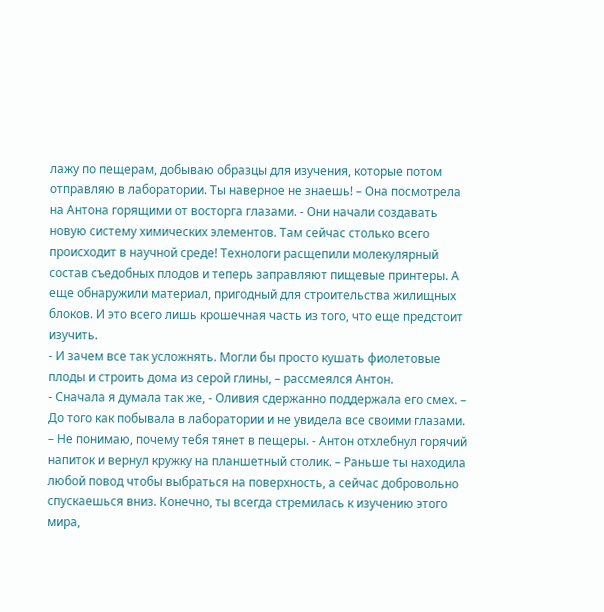лажу по пещерам, добываю образцы для изучения, которые потом отправляю в лаборатории. Ты наверное не знаешь! – Она посмотрела на Антона горящими от восторга глазами. - Они начали создавать новую систему химических элементов. Там сейчас столько всего происходит в научной среде! Технологи расщепили молекулярный состав съедобных плодов и теперь заправляют пищевые принтеры. А еще обнаружили материал, пригодный для строительства жилищных блоков. И это всего лишь крошечная часть из того, что еще предстоит изучить.
- И зачем все так усложнять. Могли бы просто кушать фиолетовые плоды и строить дома из серой глины, – рассмеялся Антон.
- Сначала я думала так же, - Оливия сдержанно поддержала его смех. – До того как побывала в лаборатории и не увидела все своими глазами.
– Не понимаю, почему тебя тянет в пещеры. - Антон отхлебнул горячий напиток и вернул кружку на планшетный столик. – Раньше ты находила любой повод чтобы выбраться на поверхность, а сейчас добровольно спускаешься вниз. Конечно, ты всегда стремилась к изучению этого мира,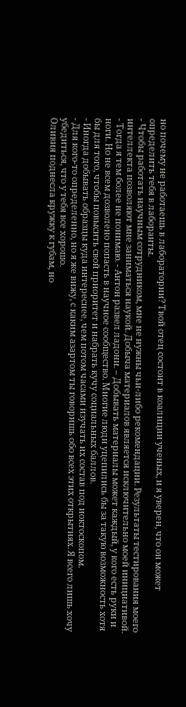но почему не работаешь в лаборатории? Твой отец состоит в коалиции ученых, и я уверен, что он может определить тебя в лаборанты.
- Чтобы работать научным сотрудником, мне не нужны чьи-либо рекомендации. Результаты тестирования моего интеллекта позволяют мне заниматься наукой. Добыча материалов является исключительно моей инициативой.
- Тогда я тем более не понимаю. - Антон развел ладони. – Добывать материалы может каждый, у кого есть руки и ноги. Но не всем дозволено попасть в научное сообщество. Многие люди уцепились бы за такую возможность хотя бы для того, чтобы повысить свой приоритет и набрать кучу социальных баллов.
- Иногда добывать образцы куда интереснее, чем потом часами изучать их состав под иоктоскопом.
- Для кого-то определенно, но я же вижу, с каким азартом ты говоришь обо всех этих открытиях. Я всего лишь хочу убедиться, что у тебя все хорошо.
Оливия поднесла кружку к губам, но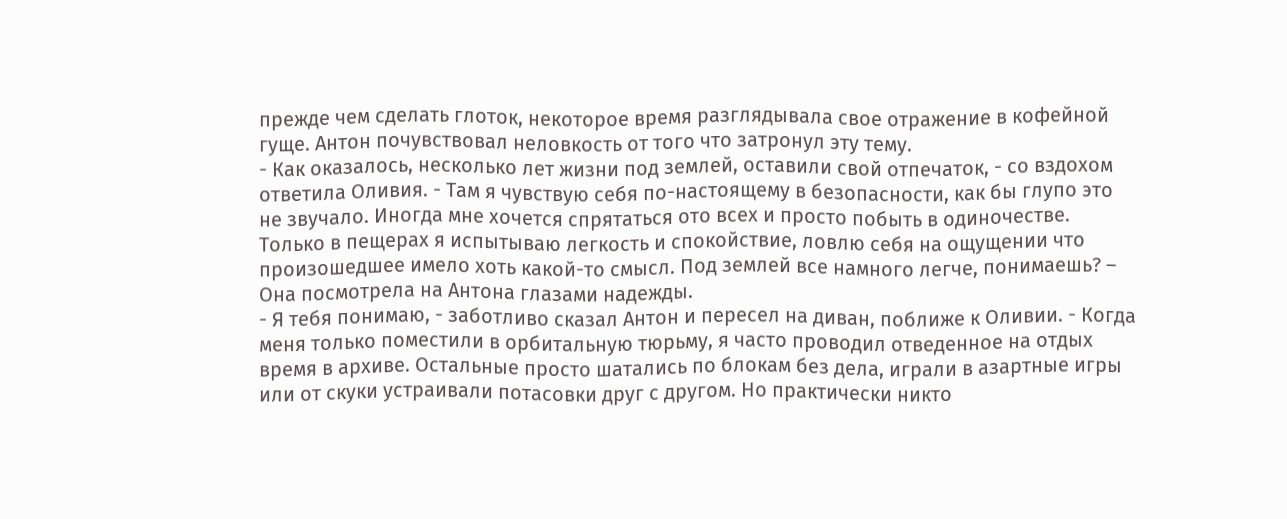прежде чем сделать глоток, некоторое время разглядывала свое отражение в кофейной гуще. Антон почувствовал неловкость от того что затронул эту тему.
- Как оказалось, несколько лет жизни под землей, оставили свой отпечаток, - со вздохом ответила Оливия. - Там я чувствую себя по-настоящему в безопасности, как бы глупо это не звучало. Иногда мне хочется спрятаться ото всех и просто побыть в одиночестве. Только в пещерах я испытываю легкость и спокойствие, ловлю себя на ощущении что произошедшее имело хоть какой-то смысл. Под землей все намного легче, понимаешь? – Она посмотрела на Антона глазами надежды.
- Я тебя понимаю, - заботливо сказал Антон и пересел на диван, поближе к Оливии. - Когда меня только поместили в орбитальную тюрьму, я часто проводил отведенное на отдых время в архиве. Остальные просто шатались по блокам без дела, играли в азартные игры или от скуки устраивали потасовки друг с другом. Но практически никто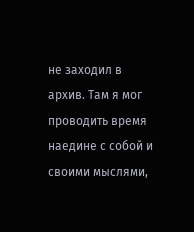не заходил в архив. Там я мог проводить время наедине с собой и своими мыслями,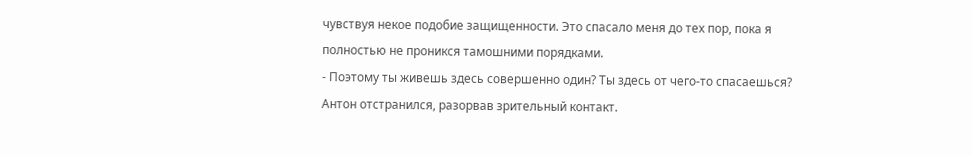чувствуя некое подобие защищенности. Это спасало меня до тех пор, пока я полностью не проникся тамошними порядками.
- Поэтому ты живешь здесь совершенно один? Ты здесь от чего-то спасаешься?
Антон отстранился, разорвав зрительный контакт.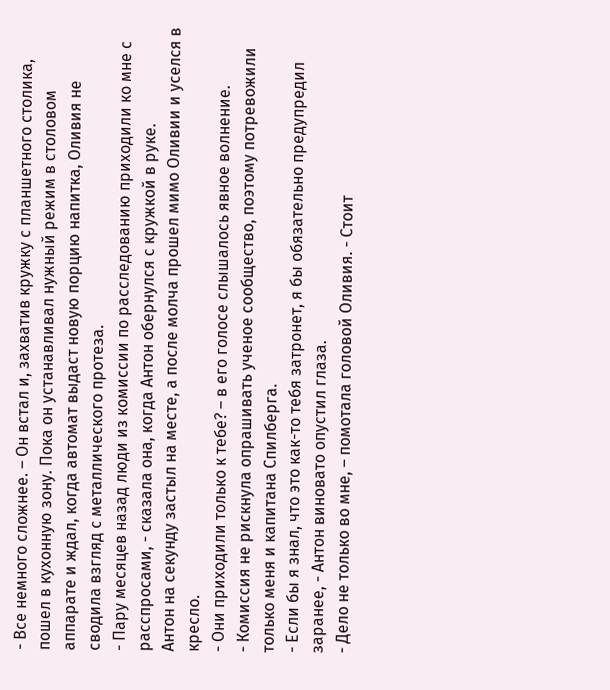- Все немного сложнее. – Он встал и, захватив кружку с планшетного столика, пошел в кухонную зону. Пока он устанавливал нужный режим в столовом аппарате и ждал, когда автомат выдаст новую порцию напитка, Оливия не сводила взгляд с металлического протеза.
- Пару месяцев назад люди из комиссии по расследованию приходили ко мне с расспросами, - сказала она, когда Антон обернулся с кружкой в руке.
Антон на секунду застыл на месте, а после молча прошел мимо Оливии и уселся в кресло.
- Они приходили только к тебе? – в его голосе слышалось явное волнение.
- Комиссия не рискнула опрашивать ученое сообщество, поэтому потревожили только меня и капитана Спилберга.
- Если бы я знал, что это как-то тебя затронет, я бы обязательно предупредил заранее, - Антон виновато опустил глаза.
- Дело не только во мне, – помотала головой Оливия. - Стоит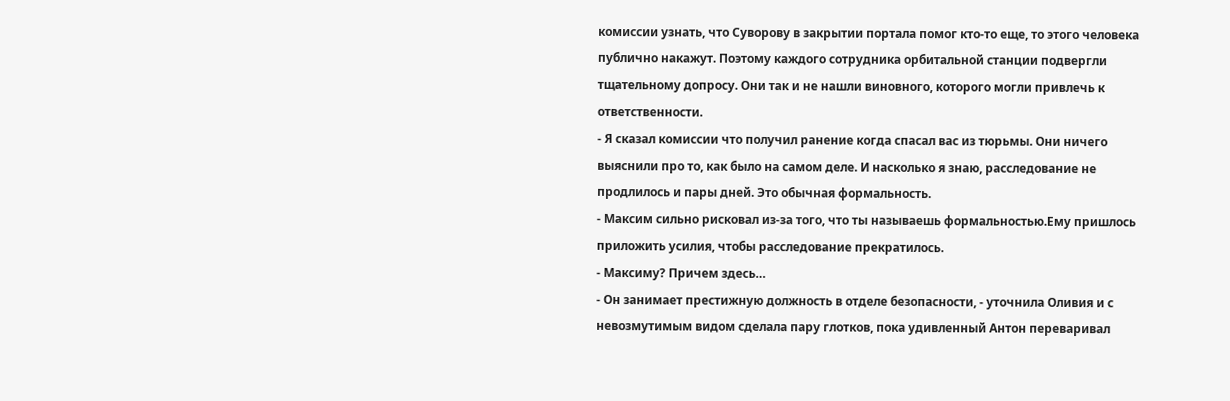комиссии узнать, что Суворову в закрытии портала помог кто-то еще, то этого человека публично накажут. Поэтому каждого сотрудника орбитальной станции подвергли тщательному допросу. Они так и не нашли виновного, которого могли привлечь к ответственности.
- Я сказал комиссии что получил ранение когда спасал вас из тюрьмы. Они ничего выяснили про то, как было на самом деле. И насколько я знаю, расследование не продлилось и пары дней. Это обычная формальность.
- Максим сильно рисковал из-за того, что ты называешь формальностью.Ему пришлось приложить усилия, чтобы расследование прекратилось.
- Максиму? Причем здесь…
- Он занимает престижную должность в отделе безопасности, - уточнила Оливия и с невозмутимым видом сделала пару глотков, пока удивленный Антон переваривал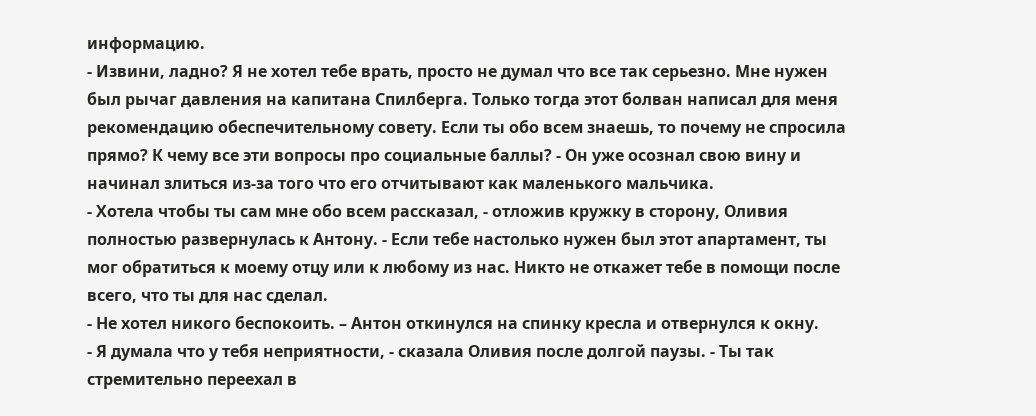информацию.
- Извини, ладно? Я не хотел тебе врать, просто не думал что все так серьезно. Мне нужен был рычаг давления на капитана Спилберга. Только тогда этот болван написал для меня рекомендацию обеспечительному совету. Если ты обо всем знаешь, то почему не спросила прямо? К чему все эти вопросы про социальные баллы? - Он уже осознал свою вину и начинал злиться из-за того что его отчитывают как маленького мальчика.
- Хотела чтобы ты сам мне обо всем рассказал, - отложив кружку в сторону, Оливия полностью развернулась к Антону. - Если тебе настолько нужен был этот апартамент, ты мог обратиться к моему отцу или к любому из нас. Никто не откажет тебе в помощи после всего, что ты для нас сделал.
- Не хотел никого беспокоить. – Антон откинулся на спинку кресла и отвернулся к окну.
- Я думала что у тебя неприятности, - сказала Оливия после долгой паузы. - Ты так стремительно переехал в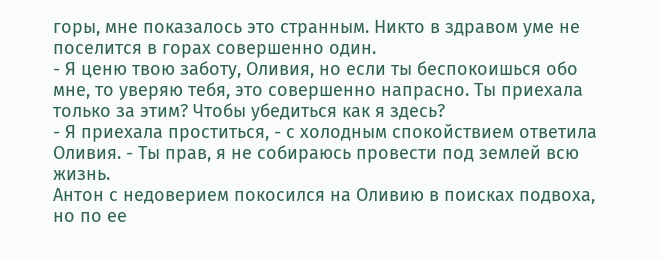горы, мне показалось это странным. Никто в здравом уме не поселится в горах совершенно один.
- Я ценю твою заботу, Оливия, но если ты беспокоишься обо мне, то уверяю тебя, это совершенно напрасно. Ты приехала только за этим? Чтобы убедиться как я здесь?
- Я приехала проститься, - с холодным спокойствием ответила Оливия. - Ты прав, я не собираюсь провести под землей всю жизнь.
Антон с недоверием покосился на Оливию в поисках подвоха, но по ее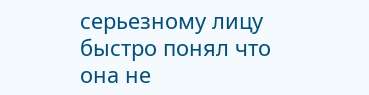серьезному лицу быстро понял что она не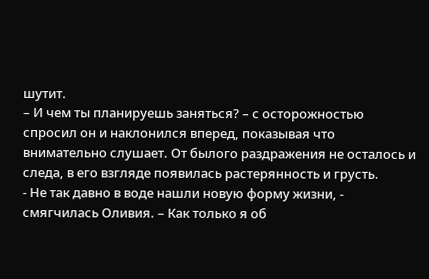шутит.
– И чем ты планируешь заняться? – с осторожностью спросил он и наклонился вперед, показывая что внимательно слушает. От былого раздражения не осталось и следа, в его взгляде появилась растерянность и грусть.
- Не так давно в воде нашли новую форму жизни, - смягчилась Оливия. – Как только я об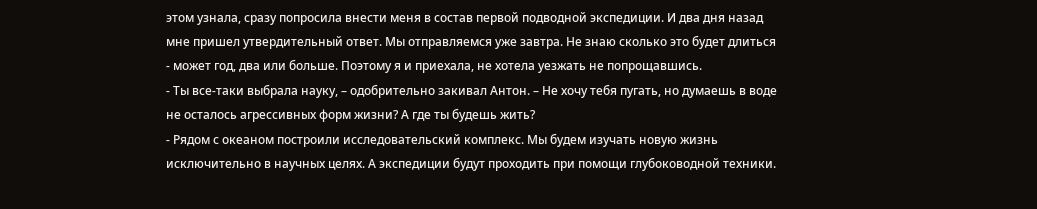этом узнала, сразу попросила внести меня в состав первой подводной экспедиции. И два дня назад мне пришел утвердительный ответ. Мы отправляемся уже завтра. Не знаю сколько это будет длиться - может год, два или больше. Поэтому я и приехала, не хотела уезжать не попрощавшись.
- Ты все-таки выбрала науку, – одобрительно закивал Антон. – Не хочу тебя пугать, но думаешь в воде не осталось агрессивных форм жизни? А где ты будешь жить?
- Рядом с океаном построили исследовательский комплекс. Мы будем изучать новую жизнь исключительно в научных целях. А экспедиции будут проходить при помощи глубоководной техники.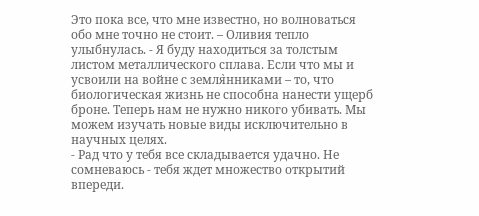Это пока все, что мне известно, но волноваться обо мне точно не стоит. – Оливия тепло улыбнулась. - Я буду находиться за толстым листом металлического сплава. Если что мы и усвоили на войне с земля̀нниками – то, что биологическая жизнь не способна нанести ущерб броне. Теперь нам не нужно никого убивать. Мы можем изучать новые виды исключительно в научных целях.
- Рад что у тебя все складывается удачно. Не сомневаюсь - тебя ждет множество открытий впереди.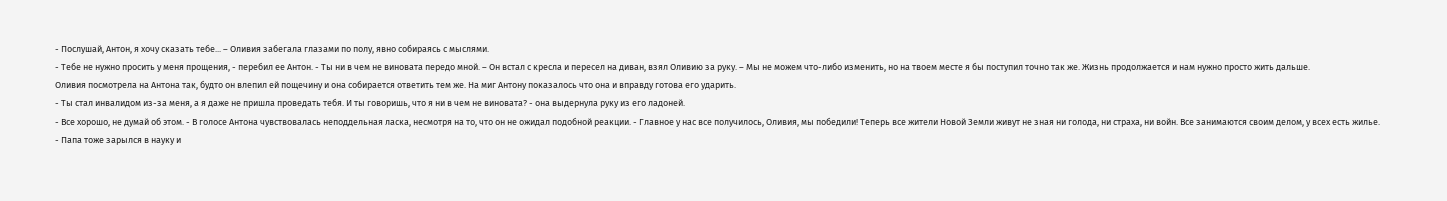- Послушай, Антон, я хочу сказать тебе... – Оливия забегала глазами по полу, явно собираясь с мыслями.
- Тебе не нужно просить у меня прощения, - перебил ее Антон. - Ты ни в чем не виновата передо мной. – Он встал с кресла и пересел на диван, взял Оливию за руку. – Мы не можем что-либо изменить, но на твоем месте я бы поступил точно так же. Жизнь продолжается и нам нужно просто жить дальше.
Оливия посмотрела на Антона так, будто он влепил ей пощечину и она собирается ответить тем же. На миг Антону показалось что она и вправду готова его ударить.
- Ты стал инвалидом из-за меня, а я даже не пришла проведать тебя. И ты говоришь, что я ни в чем не виновата? - она выдернула руку из его ладоней.
- Все хорошо, не думай об этом. - В голосе Антона чувствовалась неподдельная ласка, несмотря на то, что он не ожидал подобной реакции. - Главное у нас все получилось, Оливия, мы победили! Теперь все жители Новой Земли живут не зная ни голода, ни страха, ни войн. Все занимаются своим делом, у всех есть жилье.
- Папа тоже зарылся в науку и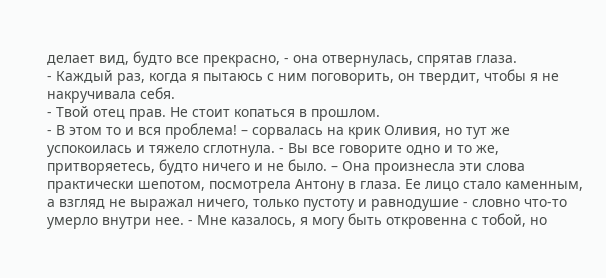делает вид, будто все прекрасно, - она отвернулась, спрятав глаза.
- Каждый раз, когда я пытаюсь с ним поговорить, он твердит, чтобы я не накручивала себя.
- Твой отец прав. Не стоит копаться в прошлом.
- В этом то и вся проблема! – сорвалась на крик Оливия, но тут же успокоилась и тяжело сглотнула. - Вы все говорите одно и то же, притворяетесь, будто ничего и не было. – Она произнесла эти слова практически шепотом, посмотрела Антону в глаза. Ее лицо стало каменным, а взгляд не выражал ничего, только пустоту и равнодушие - словно что-то умерло внутри нее. - Мне казалось, я могу быть откровенна с тобой, но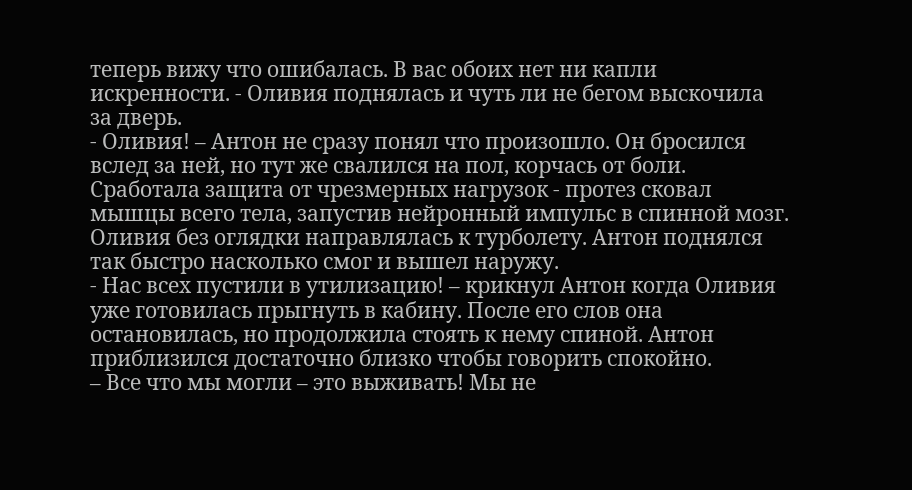теперь вижу что ошибалась. В вас обоих нет ни капли искренности. - Оливия поднялась и чуть ли не бегом выскочила за дверь.
- Оливия! – Антон не сразу понял что произошло. Он бросился вслед за ней, но тут же свалился на пол, корчась от боли. Сработала защита от чрезмерных нагрузок - протез сковал мышцы всего тела, запустив нейронный импульс в спинной мозг. Оливия без оглядки направлялась к турболету. Антон поднялся так быстро насколько смог и вышел наружу.
- Нас всех пустили в утилизацию! – крикнул Антон когда Оливия уже готовилась прыгнуть в кабину. После его слов она остановилась, но продолжила стоять к нему спиной. Антон приблизился достаточно близко чтобы говорить спокойно.
– Все что мы могли – это выживать! Мы не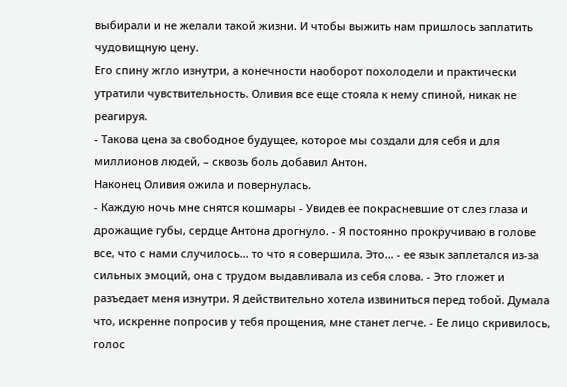выбирали и не желали такой жизни. И чтобы выжить нам пришлось заплатить чудовищную цену.
Его спину жгло изнутри, а конечности наоборот похолодели и практически утратили чувствительность. Оливия все еще стояла к нему спиной, никак не реагируя.
- Такова цена за свободное будущее, которое мы создали для себя и для миллионов людей, – сквозь боль добавил Антон.
Наконец Оливия ожила и повернулась.
- Каждую ночь мне снятся кошмары - Увидев ее покрасневшие от слез глаза и дрожащие губы, сердце Антона дрогнуло. - Я постоянно прокручиваю в голове все, что с нами случилось... то что я совершила. Это… - ее язык заплетался из-за сильных эмоций, она с трудом выдавливала из себя слова. - Это гложет и разъедает меня изнутри. Я действительно хотела извиниться перед тобой. Думала что, искренне попросив у тебя прощения, мне станет легче. - Ее лицо скривилось, голос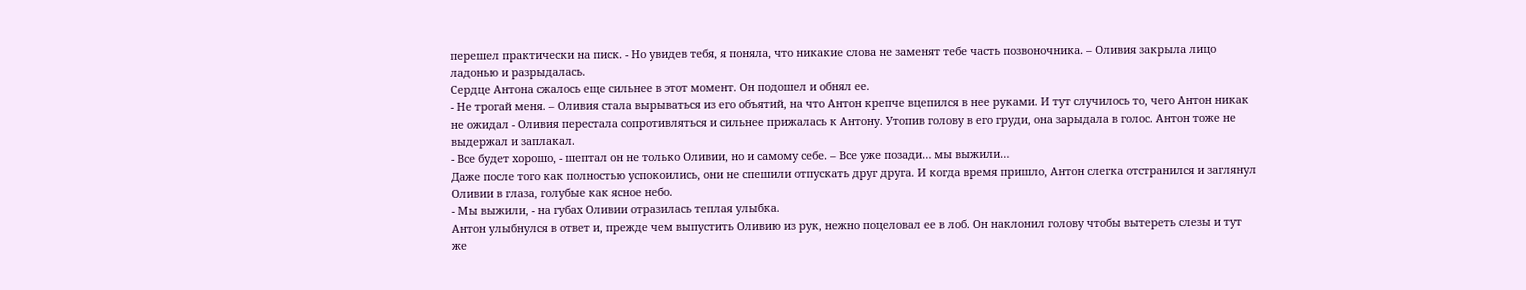перешел практически на писк. - Но увидев тебя, я поняла, что никакие слова не заменят тебе часть позвоночника. – Оливия закрыла лицо ладонью и разрыдалась.
Сердце Антона сжалось еще сильнее в этот момент. Он подошел и обнял ее.
- Не трогай меня. – Оливия стала вырываться из его объятий, на что Антон крепче вцепился в нее руками. И тут случилось то, чего Антон никак не ожидал - Оливия перестала сопротивляться и сильнее прижалась к Антону. Утопив голову в его груди, она зарыдала в голос. Антон тоже не выдержал и заплакал.
- Все будет хорошо, - шептал он не только Оливии, но и самому себе. – Все уже позади… мы выжили…
Даже после того как полностью успокоились, они не спешили отпускать друг друга. И когда время пришло, Антон слегка отстранился и заглянул Оливии в глаза, голубые как ясное небо.
- Мы выжили, - на губах Оливии отразилась теплая улыбка.
Антон улыбнулся в ответ и, прежде чем выпустить Оливию из рук, нежно поцеловал ее в лоб. Он наклонил голову чтобы вытереть слезы и тут же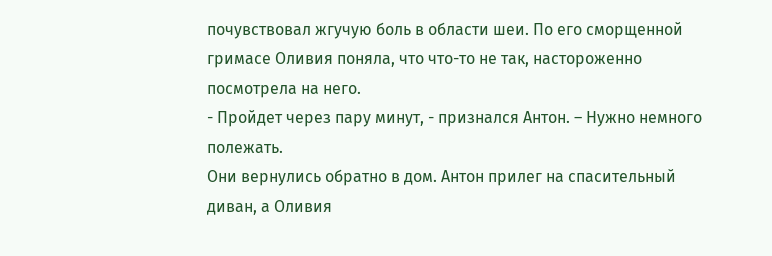почувствовал жгучую боль в области шеи. По его сморщенной гримасе Оливия поняла, что что-то не так, настороженно посмотрела на него.
- Пройдет через пару минут, - признался Антон. – Нужно немного полежать.
Они вернулись обратно в дом. Антон прилег на спасительный диван, а Оливия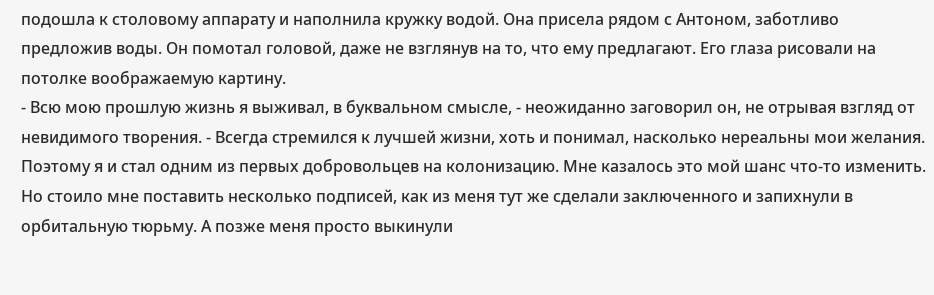подошла к столовому аппарату и наполнила кружку водой. Она присела рядом с Антоном, заботливо предложив воды. Он помотал головой, даже не взглянув на то, что ему предлагают. Его глаза рисовали на потолке воображаемую картину.
- Всю мою прошлую жизнь я выживал, в буквальном смысле, - неожиданно заговорил он, не отрывая взгляд от невидимого творения. - Всегда стремился к лучшей жизни, хоть и понимал, насколько нереальны мои желания. Поэтому я и стал одним из первых добровольцев на колонизацию. Мне казалось это мой шанс что-то изменить. Но стоило мне поставить несколько подписей, как из меня тут же сделали заключенного и запихнули в орбитальную тюрьму. А позже меня просто выкинули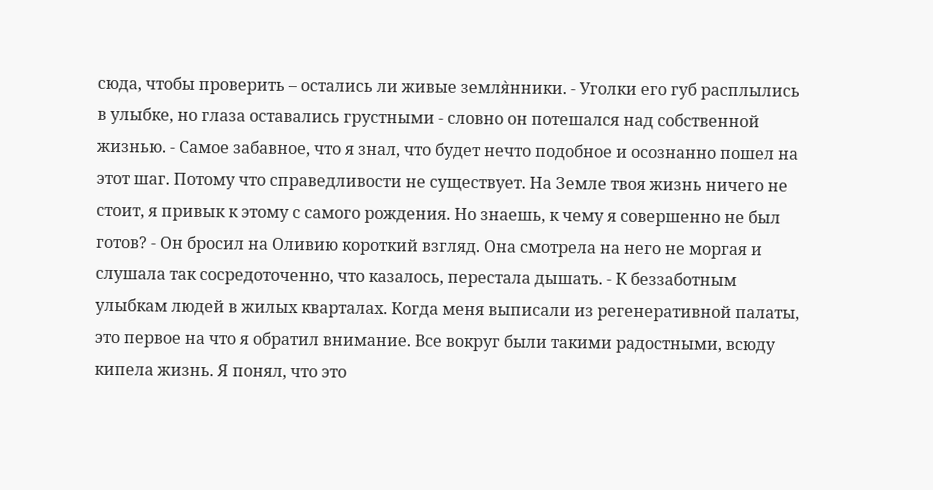сюда, чтобы проверить – остались ли живые земля̀нники. - Уголки его губ расплылись в улыбке, но глаза оставались грустными - словно он потешался над собственной жизнью. - Самое забавное, что я знал, что будет нечто подобное и осознанно пошел на этот шаг. Потому что справедливости не существует. На Земле твоя жизнь ничего не стоит, я привык к этому с самого рождения. Но знаешь, к чему я совершенно не был готов? - Он бросил на Оливию короткий взгляд. Она смотрела на него не моргая и слушала так сосредоточенно, что казалось, перестала дышать. - К беззаботным улыбкам людей в жилых кварталах. Когда меня выписали из регенеративной палаты, это первое на что я обратил внимание. Все вокруг были такими радостными, всюду кипела жизнь. Я понял, что это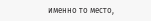именно то место,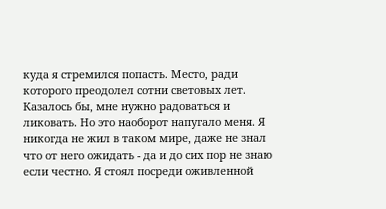куда я стремился попасть. Место, ради которого преодолел сотни световых лет. Казалось бы, мне нужно радоваться и ликовать. Но это наоборот напугало меня. Я никогда не жил в таком мире, даже не знал что от него ожидать - да и до сих пор не знаю если честно. Я стоял посреди оживленной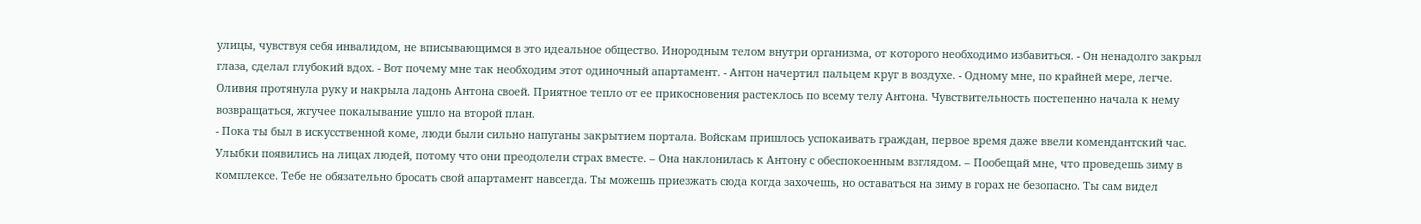улицы, чувствуя себя инвалидом, не вписывающимся в это идеальное общество. Инородным телом внутри организма, от которого необходимо избавиться. - Он ненадолго закрыл глаза, сделал глубокий вдох. - Вот почему мне так необходим этот одиночный апартамент. - Антон начертил пальцем круг в воздухе. - Одному мне, по крайней мере, легче.
Оливия протянула руку и накрыла ладонь Антона своей. Приятное тепло от ее прикосновения растеклось по всему телу Антона. Чувствительность постепенно начала к нему возвращаться, жгучее покалывание ушло на второй план.
- Пока ты был в искусственной коме, люди были сильно напуганы закрытием портала. Войскам пришлось успокаивать граждан, первое время даже ввели комендантский час. Улыбки появились на лицах людей, потому что они преодолели страх вместе. – Она наклонилась к Антону с обеспокоенным взглядом. – Пообещай мне, что проведешь зиму в комплексе. Тебе не обязательно бросать свой апартамент навсегда. Ты можешь приезжать сюда когда захочешь, но оставаться на зиму в горах не безопасно. Ты сам видел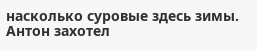насколько суровые здесь зимы.
Антон захотел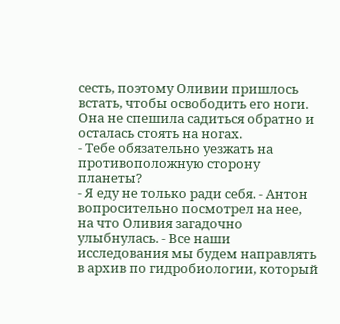сесть, поэтому Оливии пришлось встать, чтобы освободить его ноги. Она не спешила садиться обратно и осталась стоять на ногах.
- Тебе обязательно уезжать на противоположную сторону планеты?
- Я еду не только ради себя. - Антон вопросительно посмотрел на нее, на что Оливия загадочно улыбнулась. - Все наши исследования мы будем направлять в архив по гидробиологии, который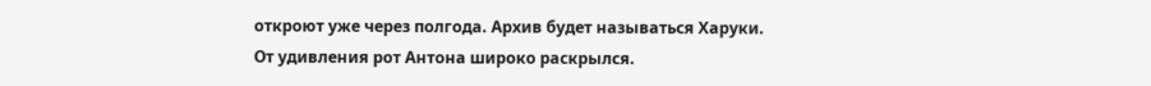откроют уже через полгода. Архив будет называться Харуки.
От удивления рот Антона широко раскрылся.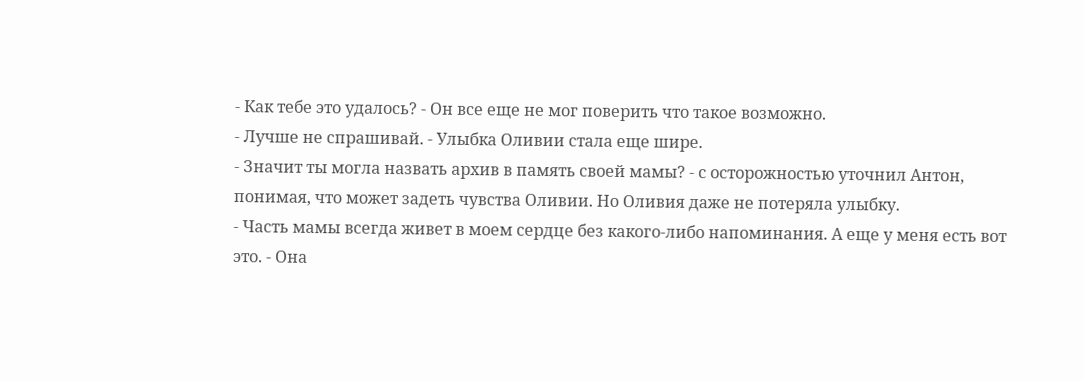- Как тебе это удалось? - Он все еще не мог поверить что такое возможно.
- Лучше не спрашивай. - Улыбка Оливии стала еще шире.
- Значит ты могла назвать архив в память своей мамы? - с осторожностью уточнил Антон, понимая, что может задеть чувства Оливии. Но Оливия даже не потеряла улыбку.
- Часть мамы всегда живет в моем сердце без какого-либо напоминания. А еще у меня есть вот это. - Она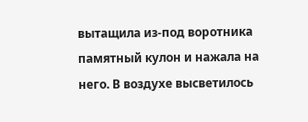вытащила из-под воротника памятный кулон и нажала на него. В воздухе высветилось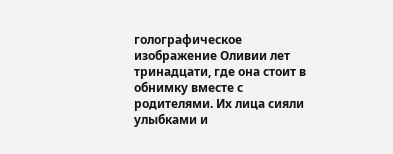голографическое изображение Оливии лет тринадцати, где она стоит в обнимку вместе с родителями. Их лица сияли улыбками и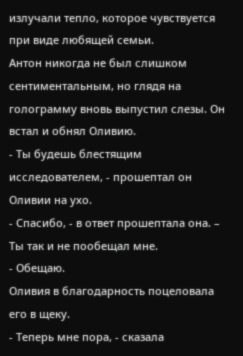излучали тепло, которое чувствуется при виде любящей семьи.
Антон никогда не был слишком сентиментальным, но глядя на голограмму вновь выпустил слезы. Он встал и обнял Оливию.
- Ты будешь блестящим исследователем, - прошептал он Оливии на ухо.
- Спасибо, - в ответ прошептала она. – Ты так и не пообещал мне.
- Обещаю.
Оливия в благодарность поцеловала его в щеку.
- Теперь мне пора, - сказала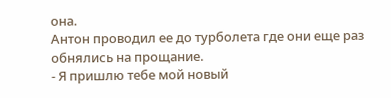она.
Антон проводил ее до турболета где они еще раз обнялись на прощание.
- Я пришлю тебе мой новый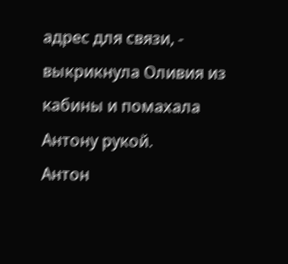адрес для связи, - выкрикнула Оливия из кабины и помахала Антону рукой.
Антон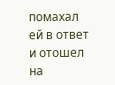помахал ей в ответ и отошел на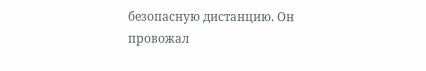безопасную дистанцию. Он провожал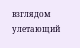взглядом улетающий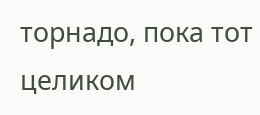торнадо, пока тот целиком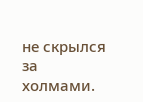не скрылся за холмами.